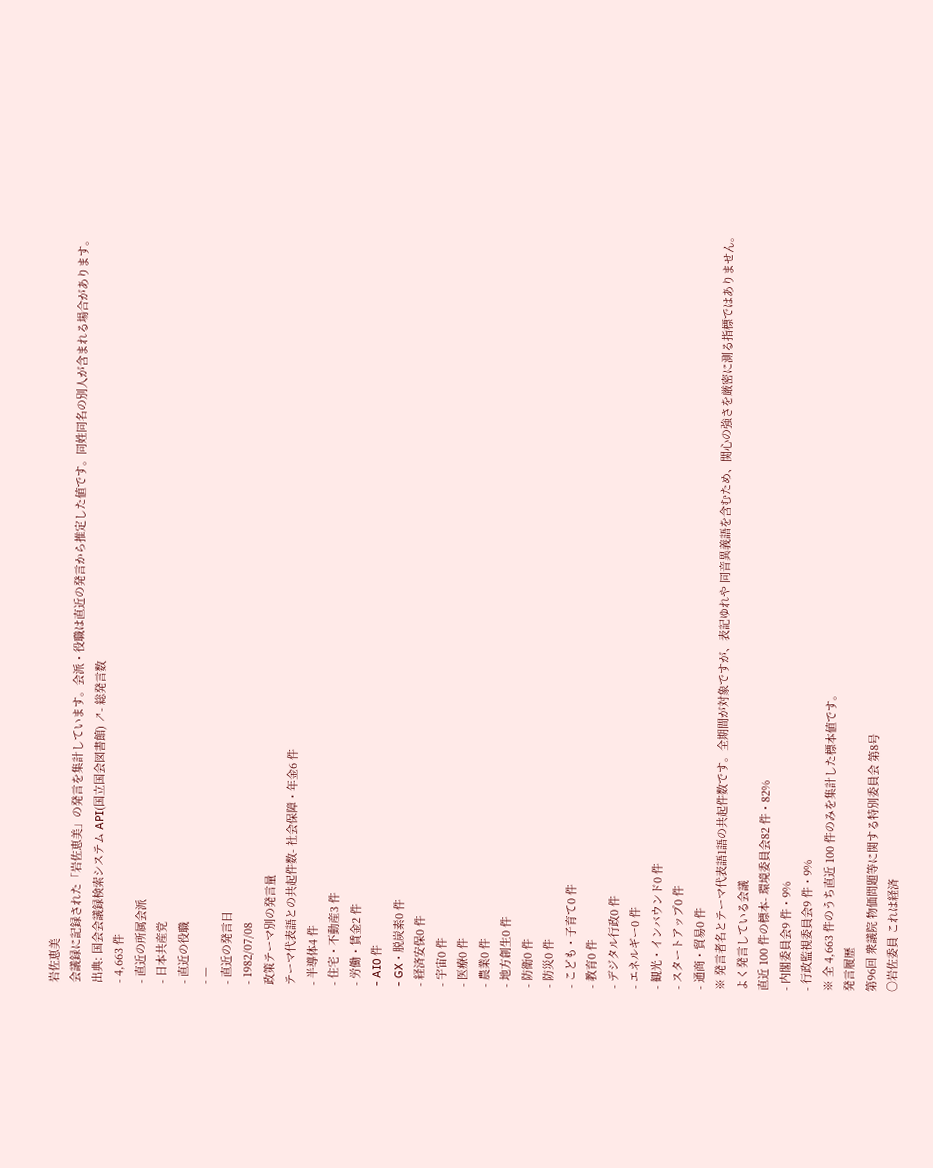岩佐恵美
会議録に記録された「岩佐恵美」の発言を集計しています。会派・役職は直近の発言から推定した値です。同姓同名の別人が含まれる場合があります。
出典: 国会会議録検索システム API(国立国会図書館) ↗- 総発言数
- 4,663 件
- 直近の所属会派
- 日本共産党
- 直近の役職
- —
- 直近の発言日
- 1982/07/08
政策テーマ別の発言量
テーマ代表語との共起件数- 社会保障・年金6 件
- 半導体4 件
- 住宅・不動産3 件
- 労働・賃金2 件
- AI0 件
- GX・脱炭素0 件
- 経済安保0 件
- 宇宙0 件
- 医療0 件
- 農業0 件
- 地方創生0 件
- 防衛0 件
- 防災0 件
- こども・子育て0 件
- 教育0 件
- デジタル行政0 件
- エネルギー0 件
- 観光・インバウンド0 件
- スタートアップ0 件
- 通商・貿易0 件
※ 発言者名とテーマ代表語1語の共起件数です。全期間が対象ですが、表記ゆれや 同音異義語を含むため、関心の強さを厳密に測る指標ではありません。
よく発言している会議
直近 100 件の標本- 環境委員会82 件・82%
- 内閣委員会9 件・9%
- 行政監視委員会9 件・9%
※ 全 4,663 件のうち直近 100 件のみを集計した標本値です。
発言履歴
第96回 衆議院 物価問題等に関する特別委員会 第8号
○岩佐委員 これは経済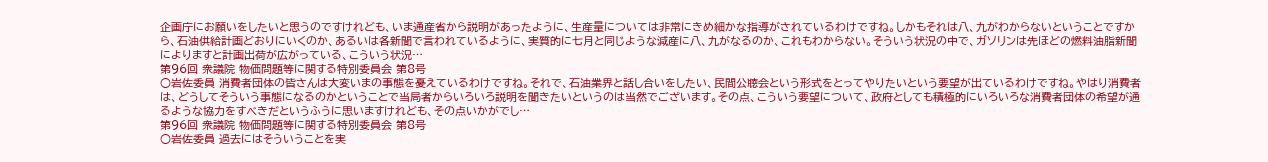企画庁にお願いをしたいと思うのですけれども、いま通産省から説明があったように、生産量については非常にきめ細かな指導がされているわけですね。しかもそれは八、九がわからないということですから、石油供給計画どおりにいくのか、あるいは各新聞で言われているように、実質的に七月と同じような減産に八、九がなるのか、これもわからない。そういう状況の中で、ガソリンは先ほどの燃料油脂新聞によりますと計画出荷が広がっている、こういう状況…
第96回 衆議院 物価問題等に関する特別委員会 第8号
○岩佐委員 消費者団体の皆さんは大変いまの事態を憂えているわけですね。それで、石油業界と話し合いをしたい、民間公聴会という形式をとってやりたいという要望が出ているわけですね。やはり消費者は、どうしてそういう事態になるのかということで当局者からいろいろ説明を聞きたいというのは当然でございます。その点、こういう要望について、政府としても積極的にいろいろな消費者団体の希望が通るような協力をすべきだというふうに思いますけれども、その点いかがでし…
第96回 衆議院 物価問題等に関する特別委員会 第8号
○岩佐委員 過去にはそういうことを実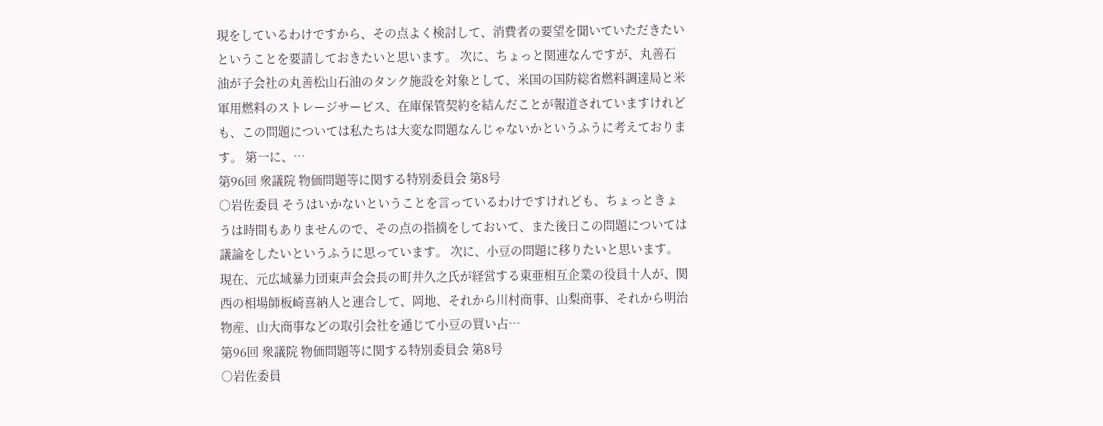現をしているわけですから、その点よく検討して、消費者の要望を聞いていただきたいということを要請しておきたいと思います。 次に、ちょっと関連なんですが、丸善石油が子会社の丸善松山石油のタンク施設を対象として、米国の国防総省燃料調達局と米軍用燃料のストレージサービス、在庫保管契約を結んだことが報道されていますけれども、この問題については私たちは大変な問題なんじゃないかというふうに考えております。 第一に、…
第96回 衆議院 物価問題等に関する特別委員会 第8号
○岩佐委員 そうはいかないということを言っているわけですけれども、ちょっときょうは時間もありませんので、その点の指摘をしておいて、また後日この問題については議論をしたいというふうに思っています。 次に、小豆の問題に移りたいと思います。 現在、元広域暴力団東声会会長の町井久之氏が経営する東亜相互企業の役員十人が、関西の相場師板崎喜納人と連合して、岡地、それから川村商事、山梨商事、それから明治物産、山大商事などの取引会社を通じて小豆の買い占…
第96回 衆議院 物価問題等に関する特別委員会 第8号
○岩佐委員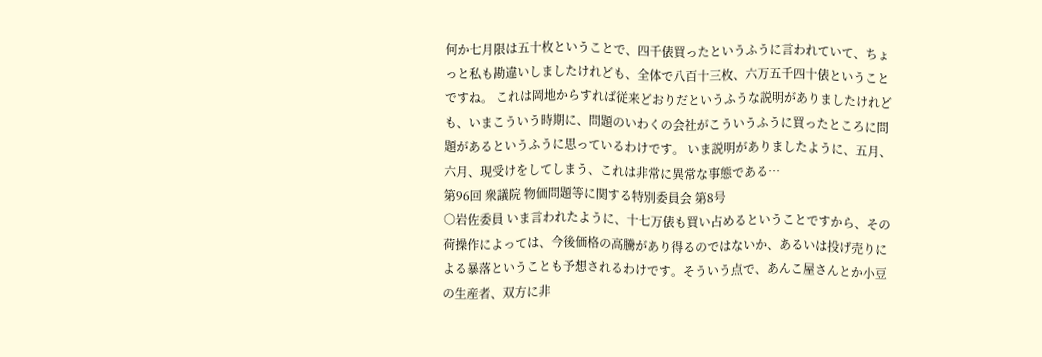何か七月限は五十枚ということで、四千俵買ったというふうに言われていて、ちょっと私も勘違いしましたけれども、全体で八百十三枚、六万五千四十俵ということですね。 これは岡地からすれば従来どおりだというふうな説明がありましたけれども、いまこういう時期に、問題のいわくの会社がこういうふうに買ったところに問題があるというふうに思っているわけです。 いま説明がありましたように、五月、六月、現受けをしてしまう、これは非常に異常な事態である…
第96回 衆議院 物価問題等に関する特別委員会 第8号
○岩佐委員 いま言われたように、十七万俵も買い占めるということですから、その荷操作によっては、今後価格の高騰があり得るのではないか、あるいは投げ売りによる暴落ということも予想されるわけです。そういう点で、あんこ屋さんとか小豆の生産者、双方に非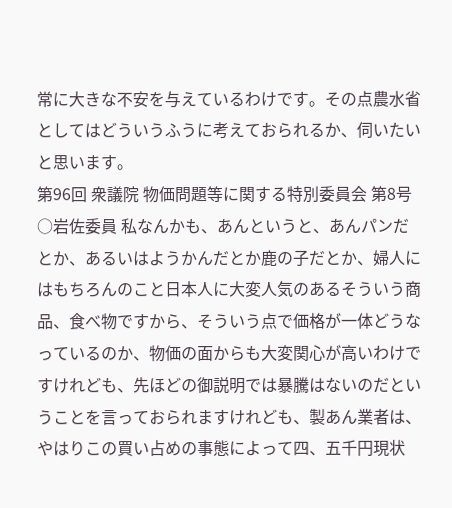常に大きな不安を与えているわけです。その点農水省としてはどういうふうに考えておられるか、伺いたいと思います。
第96回 衆議院 物価問題等に関する特別委員会 第8号
○岩佐委員 私なんかも、あんというと、あんパンだとか、あるいはようかんだとか鹿の子だとか、婦人にはもちろんのこと日本人に大変人気のあるそういう商品、食べ物ですから、そういう点で価格が一体どうなっているのか、物価の面からも大変関心が高いわけですけれども、先ほどの御説明では暴騰はないのだということを言っておられますけれども、製あん業者は、やはりこの買い占めの事態によって四、五千円現状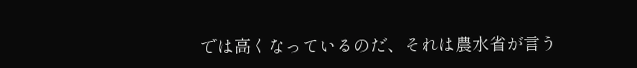では高くなっているのだ、それは農水省が言う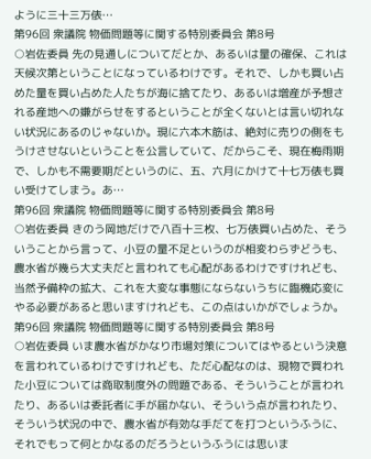ように三十三万俵…
第96回 衆議院 物価問題等に関する特別委員会 第8号
○岩佐委員 先の見通しについてだとか、あるいは量の確保、これは天候次第ということになっているわけです。それで、しかも買い占めた量を買い占めた人たちが海に捨てたり、あるいは増産が予想される産地への嫌がらせをするということが全くないとは言い切れない状況にあるのじゃないか。現に六本木筋は、絶対に売りの側をもうけさせないということを公言していて、だからこそ、現在梅雨期で、しかも不需要期だというのに、五、六月にかけて十七万俵も買い受けてしまう。あ…
第96回 衆議院 物価問題等に関する特別委員会 第8号
○岩佐委員 きのう岡地だけで八百十三枚、七万俵買い占めた、そういうことから言って、小豆の量不足というのが相変わらずどうも、農水省が幾ら大丈夫だと言われても心配があるわけですけれども、当然予備枠の拡大、これを大変な事態にならないうちに臨機応変にやる必要があると思いますけれども、この点はいかがでしょうか。
第96回 衆議院 物価問題等に関する特別委員会 第8号
○岩佐委員 いま農水省がかなり市場対策についてはやるという決意を言われているわけですけれども、ただ心配なのは、現物で買われた小豆については商取制度外の問題である、そういうことが言われたり、あるいは委託者に手が届かない、そういう点が言われたり、そういう状況の中で、農水省が有効な手だてを打つというふうに、それでもって何とかなるのだろうというふうには思いま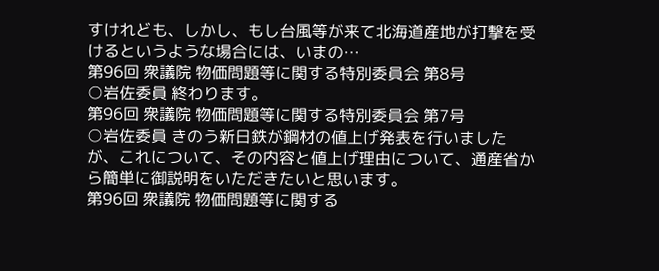すけれども、しかし、もし台風等が来て北海道産地が打撃を受けるというような場合には、いまの…
第96回 衆議院 物価問題等に関する特別委員会 第8号
○岩佐委員 終わります。
第96回 衆議院 物価問題等に関する特別委員会 第7号
○岩佐委員 きのう新日鉄が鋼材の値上げ発表を行いましたが、これについて、その内容と値上げ理由について、通産省から簡単に御説明をいただきたいと思います。
第96回 衆議院 物価問題等に関する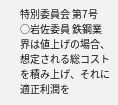特別委員会 第7号
○岩佐委員 鉄鋼業界は値上げの場合、想定される総コストを積み上げ、それに適正利潤を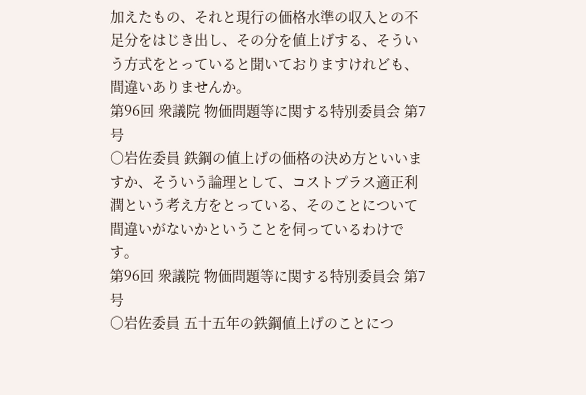加えたもの、それと現行の価格水準の収入との不足分をはじき出し、その分を値上げする、そういう方式をとっていると聞いておりますけれども、間違いありませんか。
第96回 衆議院 物価問題等に関する特別委員会 第7号
○岩佐委員 鉄鋼の値上げの価格の決め方といいますか、そういう論理として、コストプラス適正利潤という考え方をとっている、そのことについて間違いがないかということを伺っているわけです。
第96回 衆議院 物価問題等に関する特別委員会 第7号
○岩佐委員 五十五年の鉄鋼値上げのことにつ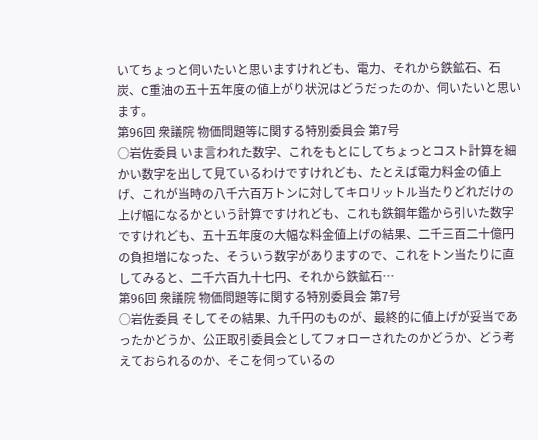いてちょっと伺いたいと思いますけれども、電力、それから鉄鉱石、石炭、C重油の五十五年度の値上がり状況はどうだったのか、伺いたいと思います。
第96回 衆議院 物価問題等に関する特別委員会 第7号
○岩佐委員 いま言われた数字、これをもとにしてちょっとコスト計算を細かい数字を出して見ているわけですけれども、たとえば電力料金の値上げ、これが当時の八千六百万トンに対してキロリットル当たりどれだけの上げ幅になるかという計算ですけれども、これも鉄鋼年鑑から引いた数字ですけれども、五十五年度の大幅な料金値上げの結果、二千三百二十億円の負担増になった、そういう数字がありますので、これをトン当たりに直してみると、二千六百九十七円、それから鉄鉱石…
第96回 衆議院 物価問題等に関する特別委員会 第7号
○岩佐委員 そしてその結果、九千円のものが、最終的に値上げが妥当であったかどうか、公正取引委員会としてフォローされたのかどうか、どう考えておられるのか、そこを伺っているの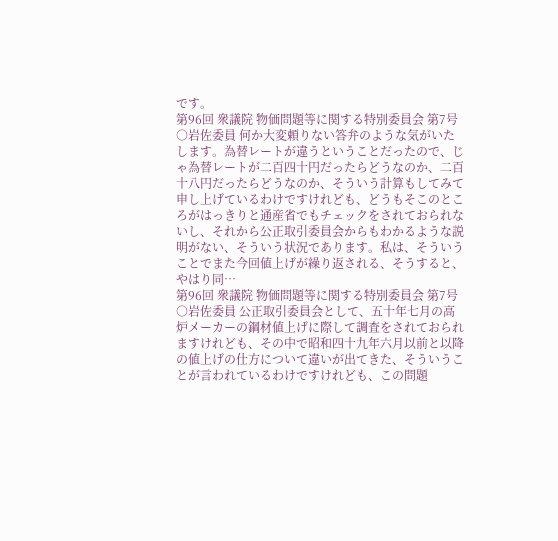です。
第96回 衆議院 物価問題等に関する特別委員会 第7号
○岩佐委員 何か大変頼りない答弁のような気がいたします。為替レートが違うということだったので、じゃ為替レートが二百四十円だったらどうなのか、二百十八円だったらどうなのか、そういう計算もしてみて申し上げているわけですけれども、どうもそこのところがはっきりと通産省でもチェックをされておられないし、それから公正取引委員会からもわかるような説明がない、そういう状況であります。私は、そういうことでまた今回値上げが繰り返される、そうすると、やはり同…
第96回 衆議院 物価問題等に関する特別委員会 第7号
○岩佐委員 公正取引委員会として、五十年七月の高炉メーカーの鋼材値上げに際して調査をされておられますけれども、その中で昭和四十九年六月以前と以降の値上げの仕方について違いが出てきた、そういうことが言われているわけですけれども、この問題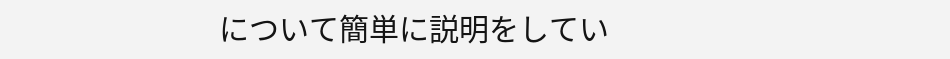について簡単に説明をしてい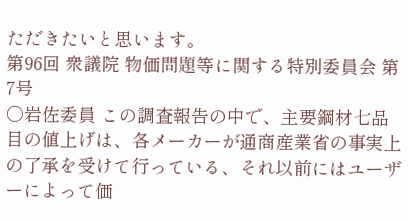ただきたいと思います。
第96回 衆議院 物価問題等に関する特別委員会 第7号
○岩佐委員 この調査報告の中で、主要鋼材七品目の値上げは、各メーカーが通商産業省の事実上の了承を受けて行っている、それ以前にはユーザーによって価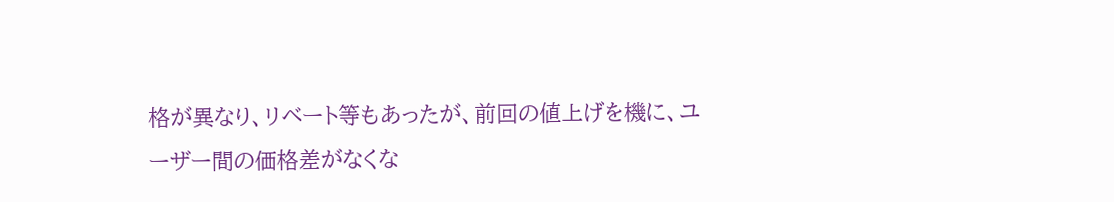格が異なり、リベート等もあったが、前回の値上げを機に、ユーザー間の価格差がなくな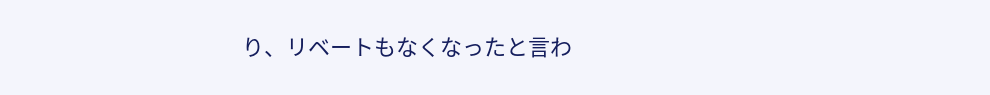り、リベートもなくなったと言わ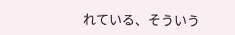れている、そういう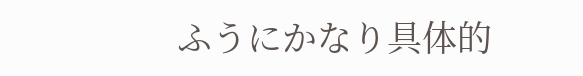ふうにかなり具体的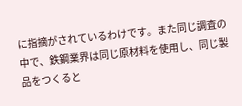に指摘がされているわけです。また同じ調査の中で、鉄鋼業界は同じ原材料を使用し、同じ製品をつくると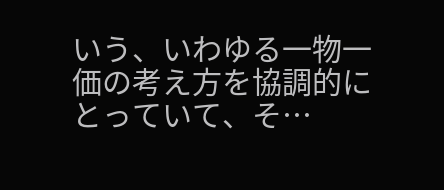いう、いわゆる一物一価の考え方を協調的にとっていて、そ…